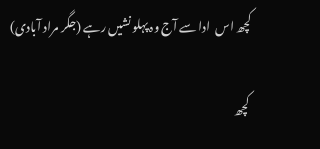کچھ اس  ادا سے آج وہ پہلو نشیں رہے (جگر مراد آبادی)

 کچھ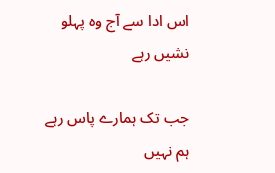اس ادا سے آج وہ پہلو نشیں رہے

جب تک ہمارے پاس رہے ہم نہیں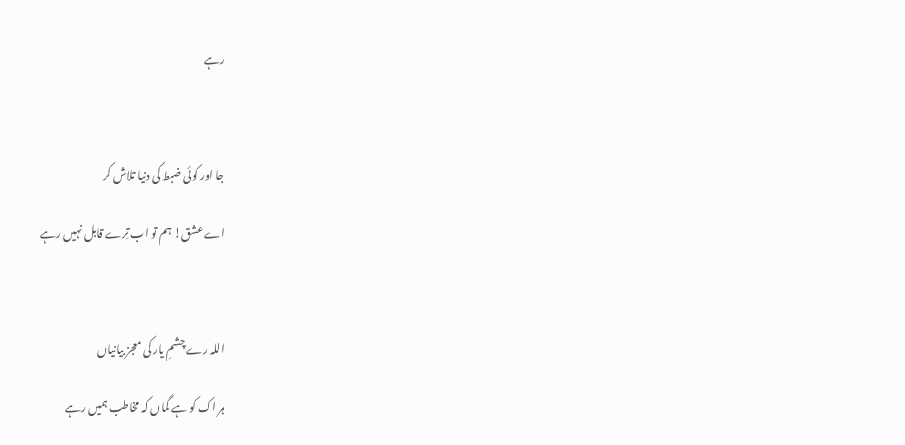رہے



جا اور کوئی ضبط کی دنیا تلاش کر

اے عشق! ہم تو اب تِرے قابل نہیں رہے



اللہ رے چشمِ یار کی معجز بیانیاں

ہر اک کو ہے گماں کہ مخاطب ہمیں رہے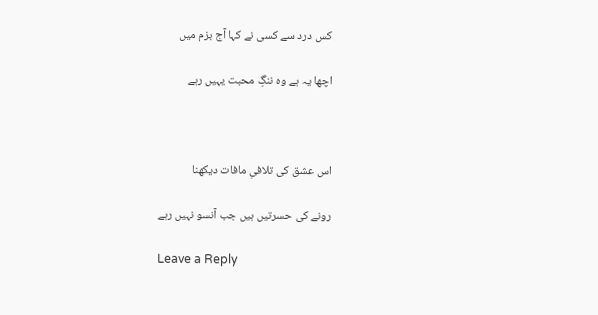کس درد سے کسی نے کہا آج بزم میں

اچھا یہ ہے وہ ننگِ محبت یہیں رہے



اس عشق کی تلافیِ مافات دیکھنا

رونے کی حسرتیں ہیں جب آنسو نہیں رہے

Leave a Reply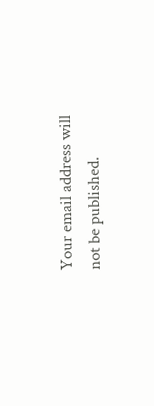Your email address will not be published.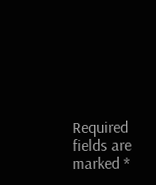Required fields are marked *